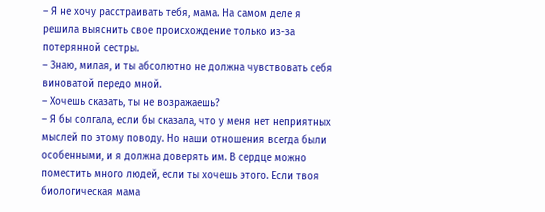– Я не хочу расстраивать тебя, мама. На самом деле я решила выяснить свое происхождение только из-за потерянной сестры.
– Знаю, милая, и ты абсолютно не должна чувствовать себя виноватой передо мной.
– Хочешь сказать, ты не возражаешь?
– Я бы солгала, если бы сказала, что у меня нет неприятных мыслей по этому поводу. Но наши отношения всегда были особенными, и я должна доверять им. В сердце можно поместить много людей, если ты хочешь этого. Если твоя биологическая мама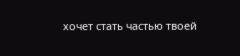хочет стать частью твоей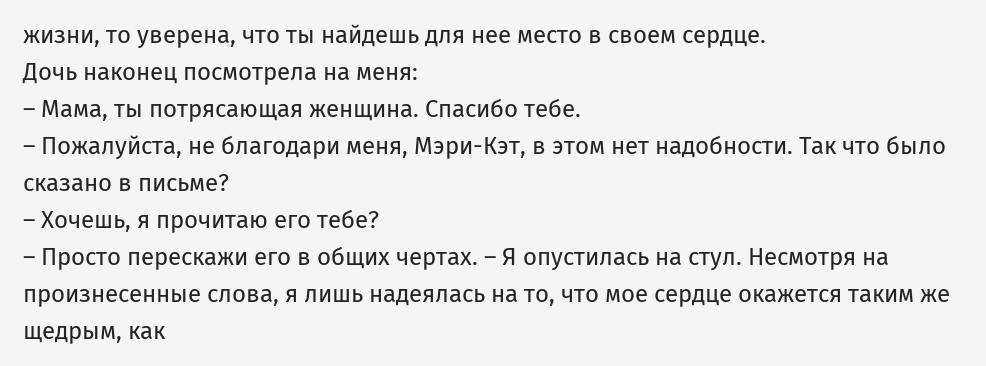жизни, то уверена, что ты найдешь для нее место в своем сердце.
Дочь наконец посмотрела на меня:
– Мама, ты потрясающая женщина. Спасибо тебе.
– Пожалуйста, не благодари меня, Мэри-Кэт, в этом нет надобности. Так что было сказано в письме?
– Хочешь, я прочитаю его тебе?
– Просто перескажи его в общих чертах. – Я опустилась на стул. Несмотря на произнесенные слова, я лишь надеялась на то, что мое сердце окажется таким же щедрым, как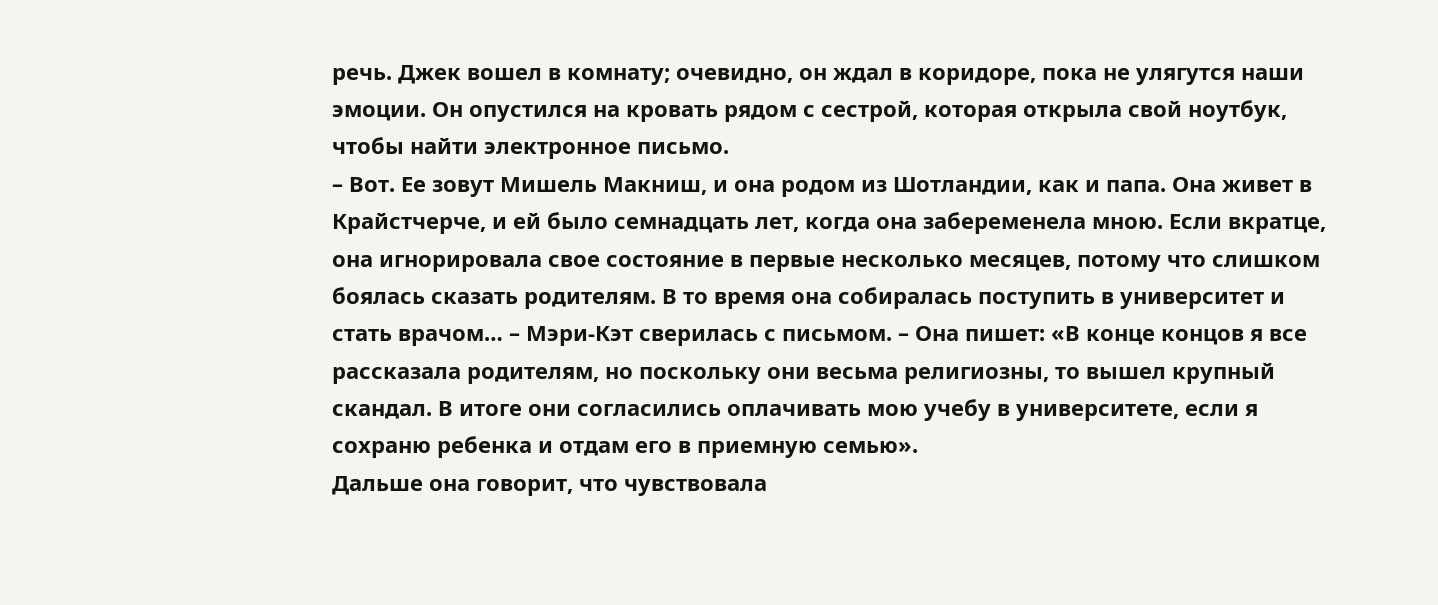речь. Джек вошел в комнату; очевидно, он ждал в коридоре, пока не улягутся наши эмоции. Он опустился на кровать рядом с сестрой, которая открыла свой ноутбук, чтобы найти электронное письмо.
– Вот. Ее зовут Мишель Макниш, и она родом из Шотландии, как и папа. Она живет в Крайстчерче, и ей было семнадцать лет, когда она забеременела мною. Если вкратце, она игнорировала свое состояние в первые несколько месяцев, потому что слишком боялась сказать родителям. В то время она собиралась поступить в университет и стать врачом… – Мэри-Кэт сверилась с письмом. – Она пишет: «В конце концов я все рассказала родителям, но поскольку они весьма религиозны, то вышел крупный скандал. В итоге они согласились оплачивать мою учебу в университете, если я сохраню ребенка и отдам его в приемную семью».
Дальше она говорит, что чувствовала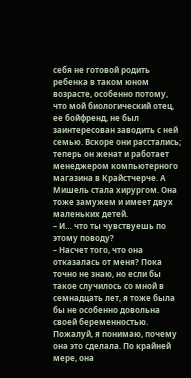себя не готовой родить ребенка в таком юном возрасте, особенно потому, что мой биологический отец, ее бойфренд, не был заинтересован заводить с ней семью. Вскоре они расстались; теперь он женат и работает менеджером компьютерного магазина в Крайстчерче. А Мишель стала хирургом. Она тоже замужем и имеет двух маленьких детей.
– И… что ты чувствуешь по этому поводу?
– Насчет того, что она отказалась от меня? Пока точно не знаю, но если бы такое случилось со мной в семнадцать лет, я тоже была бы не особенно довольна своей беременностью. Пожалуй, я понимаю, почему она это сделала. По крайней мере, она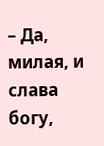– Да, милая, и слава богу,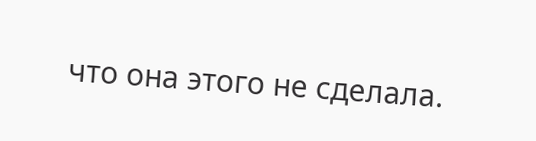что она этого не сделала.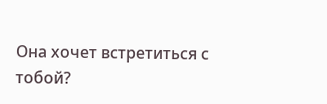Она хочет встретиться с тобой?